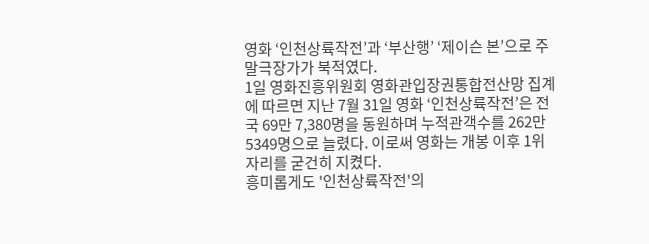영화 ‘인천상륙작전’과 ‘부산행’ ‘제이슨 본’으로 주말극장가가 북적였다.
1일 영화진흥위원회 영화관입장권통합전산망 집계에 따르면 지난 7월 31일 영화 ‘인천상륙작전’은 전국 69만 7,380명을 동원하며 누적관객수를 262만 5349명으로 늘렸다. 이로써 영화는 개봉 이후 1위 자리를 굳건히 지켰다.
흥미롭게도 '인천상륙작전'의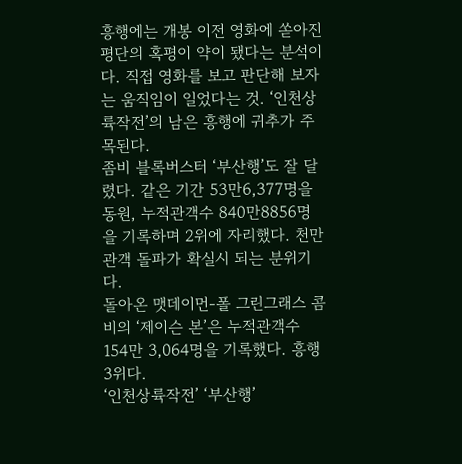흥행에는 개봉 이전 영화에 쏟아진 평단의 혹평이 약이 됐다는 분석이다. 직접 영화를 보고 판단해 보자는 움직임이 일었다는 것. ‘인천상륙작전’의 남은 흥행에 귀추가 주목된다.
좀비 블록버스터 ‘부산행’도 잘 달렸다. 같은 기간 53만6,377명을 동원, 누적관객수 840만8856명을 기록하며 2위에 자리했다. 천만 관객 돌파가 확실시 되는 분위기다.
돌아온 맷데이먼-폴 그린그래스 콤비의 ‘제이슨 본’은 누적관객수 154만 3,064명을 기록했다. 흥행 3위다.
‘인천상륙작전’ ‘부산행’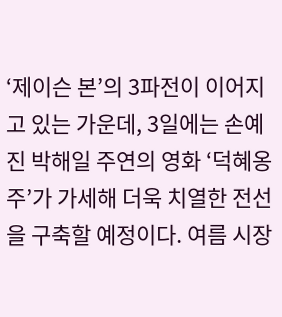‘제이슨 본’의 3파전이 이어지고 있는 가운데, 3일에는 손예진 박해일 주연의 영화 ‘덕혜옹주’가 가세해 더욱 치열한 전선을 구축할 예정이다. 여름 시장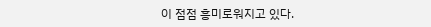이 점점 흥미로워지고 있다.